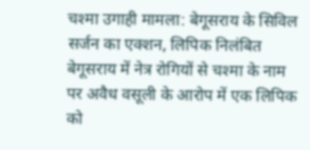चश्मा उगाही मामला: बेगूसराय के सिविल सर्जन का एक्शन, लिपिक निलंबित
बेगूसराय में नेत्र रोगियों से चश्मा के नाम पर अवैध वसूली के आरोप में एक लिपिक को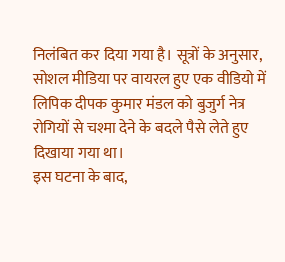निलंबित कर दिया गया है। सूत्रों के अनुसार, सोशल मीडिया पर वायरल हुए एक वीडियो में लिपिक दीपक कुमार मंडल को बुजुर्ग नेत्र रोगियों से चश्मा देने के बदले पैसे लेते हुए दिखाया गया था।
इस घटना के बाद,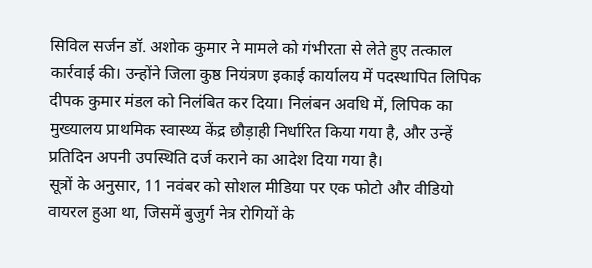सिविल सर्जन डॉ. अशोक कुमार ने मामले को गंभीरता से लेते हुए तत्काल कार्रवाई की। उन्होंने जिला कुष्ठ नियंत्रण इकाई कार्यालय में पदस्थापित लिपिक दीपक कुमार मंडल को निलंबित कर दिया। निलंबन अवधि में, लिपिक का मुख्यालय प्राथमिक स्वास्थ्य केंद्र छौड़ाही निर्धारित किया गया है, और उन्हें प्रतिदिन अपनी उपस्थिति दर्ज कराने का आदेश दिया गया है।
सूत्रों के अनुसार, 11 नवंबर को सोशल मीडिया पर एक फोटो और वीडियो वायरल हुआ था, जिसमें बुजुर्ग नेत्र रोगियों के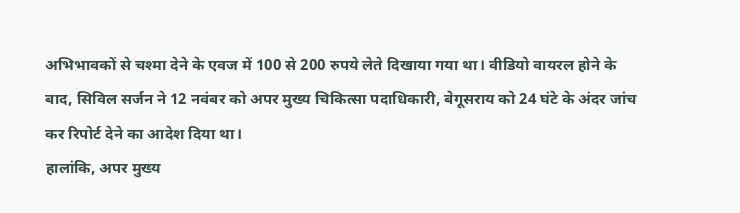अभिभावकों से चश्मा देने के एवज में 100 से 200 रुपये लेते दिखाया गया था। वीडियो वायरल होने के बाद, सिविल सर्जन ने 12 नवंबर को अपर मुख्य चिकित्सा पदाधिकारी, बेगूसराय को 24 घंटे के अंदर जांच कर रिपोर्ट देने का आदेश दिया था।
हालांकि, अपर मुख्य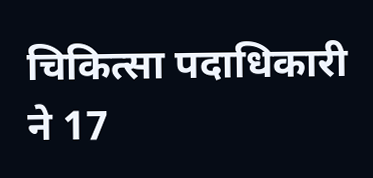चिकित्सा पदाधिकारी ने 17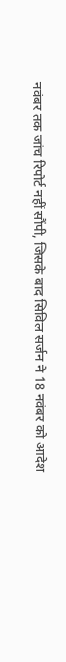नवंबर तक जांच रिपोर्ट नहीं सौंपी, जिसके बाद सिविल सर्जन ने 18 नवंबर को आदेश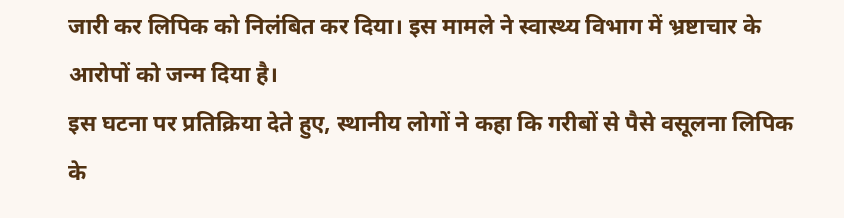जारी कर लिपिक को निलंबित कर दिया। इस मामले ने स्वास्थ्य विभाग में भ्रष्टाचार के आरोपों को जन्म दिया है।
इस घटना पर प्रतिक्रिया देते हुए, स्थानीय लोगों ने कहा कि गरीबों से पैसे वसूलना लिपिक के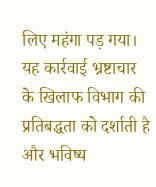लिए महंगा पड़ गया। यह कार्रवाई भ्रष्टाचार के खिलाफ विभाग की प्रतिबद्धता को दर्शाती है और भविष्य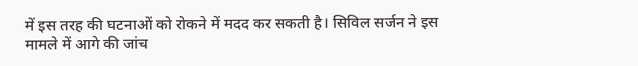में इस तरह की घटनाओं को रोकने में मदद कर सकती है। सिविल सर्जन ने इस मामले में आगे की जांच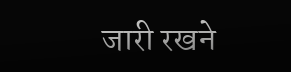जारी रखने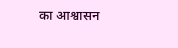का आश्वासन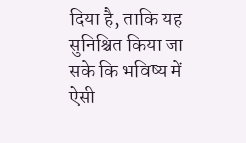दिया है, ताकि यह सुनिश्चित किया जा सके कि भविष्य में ऐसी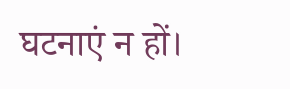घटनाएं न हों।